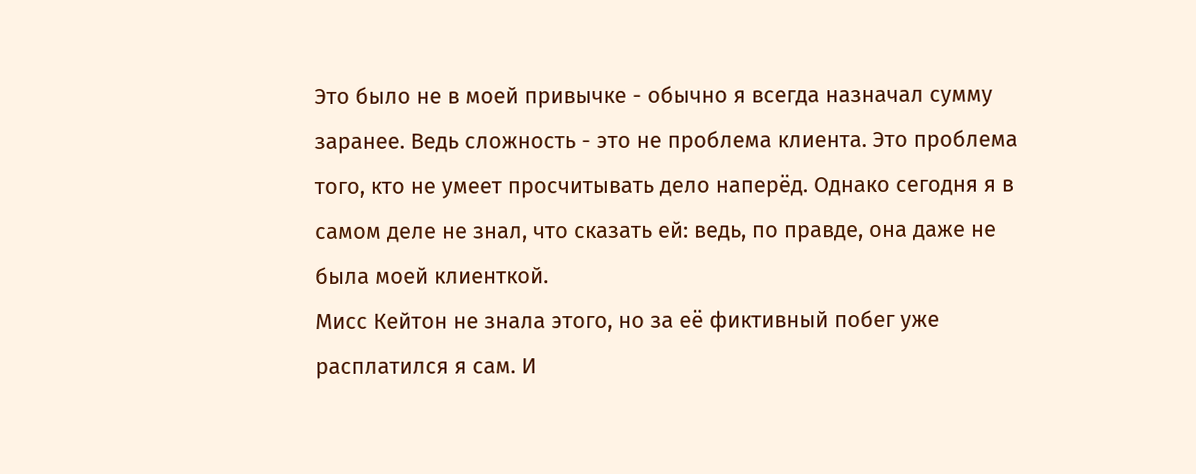Это было не в моей привычке - обычно я всегда назначал сумму заранее. Ведь сложность - это не проблема клиента. Это проблема того, кто не умеет просчитывать дело наперёд. Однако сегодня я в самом деле не знал, что сказать ей: ведь, по правде, она даже не была моей клиенткой.
Мисс Кейтон не знала этого, но за её фиктивный побег уже расплатился я сам. И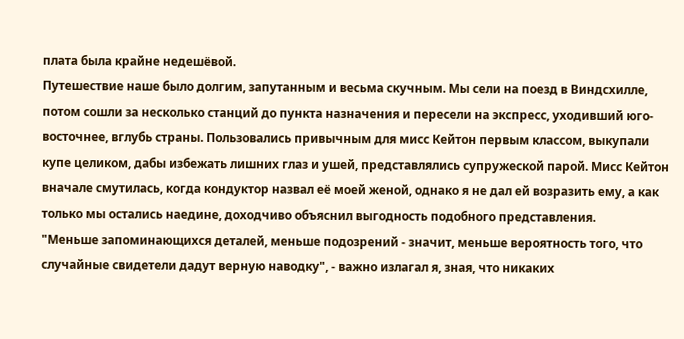плата была крайне недешёвой.
Путешествие наше было долгим, запутанным и весьма скучным. Мы сели на поезд в Виндсхилле, потом сошли за несколько станций до пункта назначения и пересели на экспресс, уходивший юго-восточнее, вглубь страны. Пользовались привычным для мисс Кейтон первым классом, выкупали купе целиком, дабы избежать лишних глаз и ушей, представлялись супружеской парой. Мисс Кейтон вначале смутилась, когда кондуктор назвал её моей женой, однако я не дал ей возразить ему, а как только мы остались наедине, доходчиво объяснил выгодность подобного представления.
"Меньше запоминающихся деталей, меньше подозрений - значит, меньше вероятность того, что случайные свидетели дадут верную наводку", - важно излагал я, зная, что никаких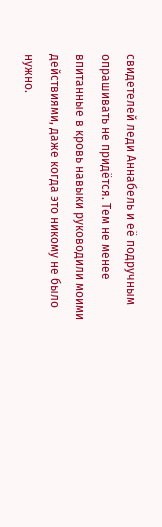свидетелей леди Аннабель и её подручным опрашивать не придётся. Тем не менее впитанные в кровь навыки руководили моими действиями, даже когда это никому не было нужно.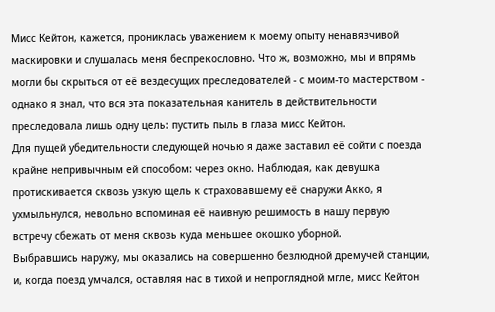Мисс Кейтон, кажется, прониклась уважением к моему опыту ненавязчивой маскировки и слушалась меня беспрекословно. Что ж, возможно, мы и впрямь могли бы скрыться от её вездесущих преследователей - с моим-то мастерством - однако я знал, что вся эта показательная канитель в действительности преследовала лишь одну цель: пустить пыль в глаза мисс Кейтон.
Для пущей убедительности следующей ночью я даже заставил её сойти с поезда крайне непривычным ей способом: через окно. Наблюдая, как девушка протискивается сквозь узкую щель к страховавшему её снаружи Акко, я ухмыльнулся, невольно вспоминая её наивную решимость в нашу первую встречу сбежать от меня сквозь куда меньшее окошко уборной.
Выбравшись наружу, мы оказались на совершенно безлюдной дремучей станции, и, когда поезд умчался, оставляя нас в тихой и непроглядной мгле, мисс Кейтон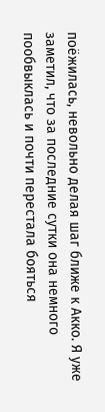поёжилась, невольно делая шаг ближе к Акко. Я уже заметил, что за последние сутки она немного пообвыклась и почти перестала бояться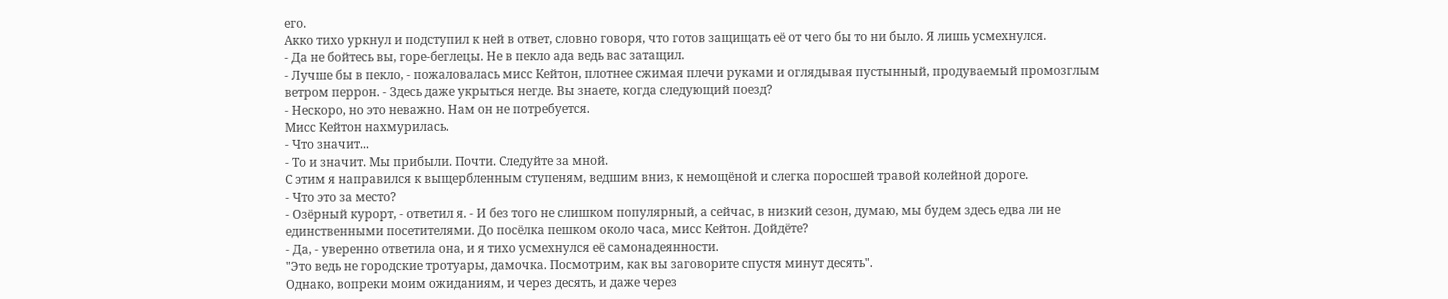его.
Акко тихо уркнул и подступил к ней в ответ, словно говоря, что готов защищать её от чего бы то ни было. Я лишь усмехнулся.
- Да не бойтесь вы, горе-беглецы. Не в пекло ада ведь вас затащил.
- Лучше бы в пекло, - пожаловалась мисс Кейтон, плотнее сжимая плечи руками и оглядывая пустынный, продуваемый промозглым ветром перрон. - Здесь даже укрыться негде. Вы знаете, когда следующий поезд?
- Нескоро, но это неважно. Нам он не потребуется.
Мисс Кейтон нахмурилась.
- Что значит...
- То и значит. Мы прибыли. Почти. Следуйте за мной.
С этим я направился к выщербленным ступеням, ведшим вниз, к немощёной и слегка поросшей травой колейной дороге.
- Что это за место?
- Озёрный курорт, - ответил я. - И без того не слишком популярный, а сейчас, в низкий сезон, думаю, мы будем здесь едва ли не единственными посетителями. До посёлка пешком около часа, мисс Кейтон. Дойдёте?
- Да, - уверенно ответила она, и я тихо усмехнулся её самонадеянности.
"Это ведь не городские тротуары, дамочка. Посмотрим, как вы заговорите спустя минут десять".
Однако, вопреки моим ожиданиям, и через десять, и даже через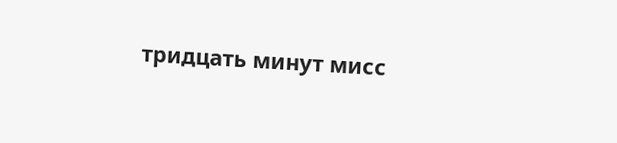тридцать минут мисс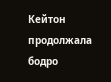Кейтон продолжала бодро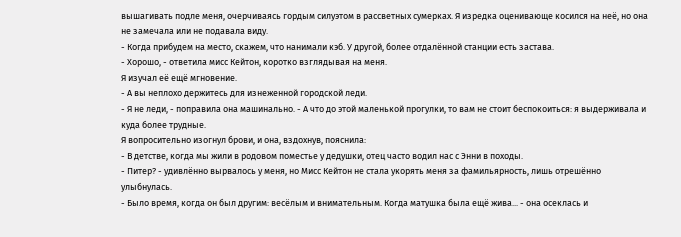вышагивать подле меня, очерчиваясь гордым силуэтом в рассветных сумерках. Я изредка оценивающе косился на неё, но она не замечала или не подавала виду.
- Когда прибудем на место, скажем, что нанимали кэб. У другой, более отдалённой станции есть застава.
- Хорошо, - ответила мисс Кейтон, коротко взглядывая на меня.
Я изучал её ещё мгновение.
- А вы неплохо держитесь для изнеженной городской леди.
- Я не леди, - поправила она машинально. - А что до этой маленькой прогулки, то вам не стоит беспокоиться: я выдерживала и куда более трудные.
Я вопросительно изогнул брови, и она, вздохнув, пояснила:
- В детстве, когда мы жили в родовом поместье у дедушки, отец часто водил нас с Энни в походы.
- Питер? - удивлённо вырвалось у меня, но Мисс Кейтон не стала укорять меня за фамильярность, лишь отрешённо улыбнулась.
- Было время, когда он был другим: весёлым и внимательным. Когда матушка была ещё жива... - она осеклась и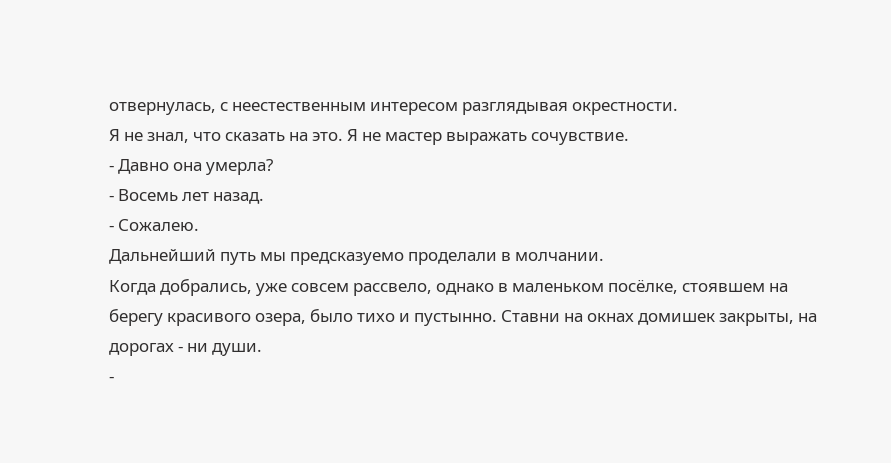отвернулась, с неестественным интересом разглядывая окрестности.
Я не знал, что сказать на это. Я не мастер выражать сочувствие.
- Давно она умерла?
- Восемь лет назад.
- Сожалею.
Дальнейший путь мы предсказуемо проделали в молчании.
Когда добрались, уже совсем рассвело, однако в маленьком посёлке, стоявшем на берегу красивого озера, было тихо и пустынно. Ставни на окнах домишек закрыты, на дорогах - ни души.
-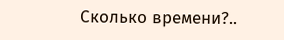Сколько времени?..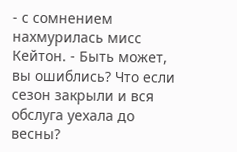- с сомнением нахмурилась мисс Кейтон. - Быть может, вы ошиблись? Что если сезон закрыли и вся обслуга уехала до весны?